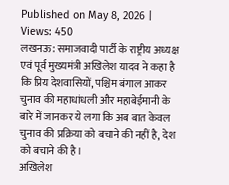Published on May 8, 2026 | Views: 450
लखनऊ: समाजवादी पार्टी के राष्ट्रीय अध्यक्ष एवं पूर्व मुख्यमंत्री अखिलेश यादव ने कहा है कि प्रिय देशवासियों, पश्चिम बंगाल आकर चुनाव की महाधांधली और महाबेईमानी के बारे में जानकर ये लगा कि अब बात केवल चुनाव की प्रक्रिया को बचाने की नहीं है, देश को बचाने की है।
अखिलेश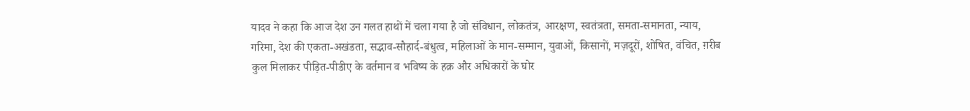यादव ने कहा कि आज देश उन गलत हाथों में चला गया है जो संविधान, लोकतंत्र, आरक्षण, स्वतंत्रता, समता-समानता, न्याय, गरिमा, देश की एकता-अखंडता, सद्भाव-सौहार्द-बंधुत्व, महिलाओं के मान-सम्मान, युवाओं, किसानों, मज़दूरों, शोषित, वंचित, ग़रीब कुल मिलाकर पीड़ित-पीडीए के वर्तमान व भविष्य के हक़ और अधिकारों के घोर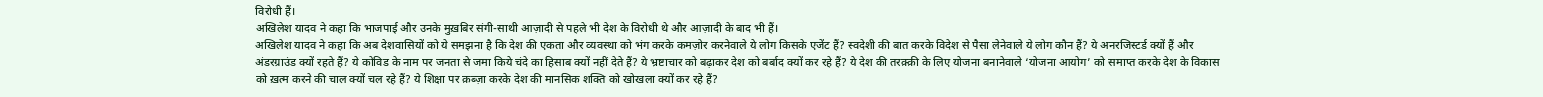विरोधी हैं।
अखिलेश यादव ने कहा कि भाजपाई और उनके मुख़बिर संगी-साथी आज़ादी से पहले भी देश के विरोधी थे और आज़ादी के बाद भी हैं।
अखिलेश यादव ने कहा कि अब देशवासियों को ये समझना है कि देश की एकता और व्यवस्था को भंग करके कमज़ोर करनेवाले ये लोग किसके एजेंट हैं? स्वदेशी की बात करके विदेश से पैसा लेनेवाले ये लोग कौन हैं? ये अनरजिस्टर्ड क्यों हैं और अंडरग्राउंड क्यों रहते हैं? ये कोविड के नाम पर जनता से जमा किये चंदे का हिसाब क्यों नहीं देते हैं? ये भ्रष्टाचार को बढ़ाकर देश को बर्बाद क्यों कर रहे हैं? ये देश की तरक़्क़ी के लिए योजना बनानेवाले ‘योजना आयोग’ को समाप्त करके देश के विकास को ख़त्म करने की चाल क्यों चल रहे हैं? ये शिक्षा पर क़ब्ज़ा करके देश की मानसिक शक्ति को खोखला क्यों कर रहे हैं?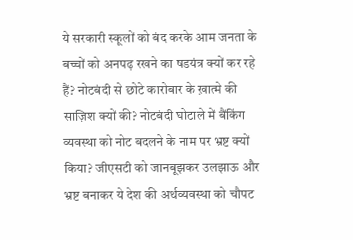ये सरकारी स्कूलों को बंद करके आम जनता के बच्चों को अनपढ़ रखने का षडयंत्र क्यों कर रहे हैं? नोटबंदी से छोटे कारोबार के ख़ात्मे की साज़िश क्यों की? नोटबंदी घोटाले में बैंकिंग व्यवस्था को नोट बदलने के नाम पर भ्रष्ट क्यों किया? जीएसटी को जानबूझकर उलझाऊ और भ्रष्ट बनाकर ये देश की अर्थव्यवस्था को चौपट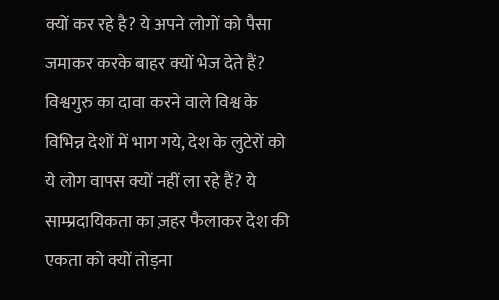क्यों कर रहे है? ये अपने लोगों को पैसा जमाकर करके बाहर क्यों भेज देते हैं? विश्वगुरु का दावा करने वाले विश्व के विभिन्न देशों में भाग गये, देश के लुटेरों को ये लोग वापस क्यों नहीं ला रहे हैं? ये साम्प्रदायिकता का ज़हर फैलाकर देश की एकता को क्यों तोड़ना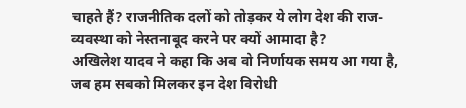चाहते हैं? राजनीतिक दलों को तोड़कर ये लोग देश की राज-व्यवस्था को नेस्तनाबूद करने पर क्यों आमादा है?
अखिलेश यादव ने कहा कि अब वो निर्णायक समय आ गया है, जब हम सबको मिलकर इन देश विरोधी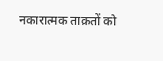नकारात्मक ताक़तों को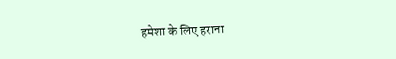हमेशा के लिए हराना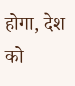होगा, देश को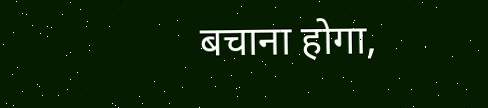बचाना होगा,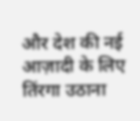और देश की नई आज़ादी के लिए तिंरगा उठाना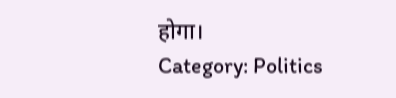होगा।
Category: Politics